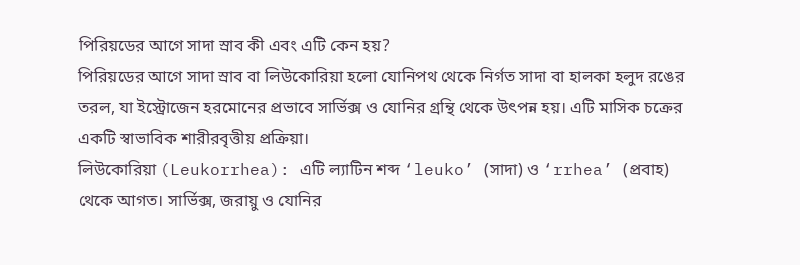পিরিয়ডের আগে সাদা স্রাব কী এবং এটি কেন হয়?
পিরিয়ডের আগে সাদা স্রাব বা লিউকোরিয়া হলো যোনিপথ থেকে নির্গত সাদা বা হালকা হলুদ রঙের তরল, যা ইস্ট্রোজেন হরমোনের প্রভাবে সার্ভিক্স ও যোনির গ্রন্থি থেকে উৎপন্ন হয়। এটি মাসিক চক্রের একটি স্বাভাবিক শারীরবৃত্তীয় প্রক্রিয়া।
লিউকোরিয়া (Leukorrhea): এটি ল্যাটিন শব্দ ‘leuko’ (সাদা) ও ‘rrhea’ (প্রবাহ) থেকে আগত। সার্ভিক্স, জরায়ু ও যোনির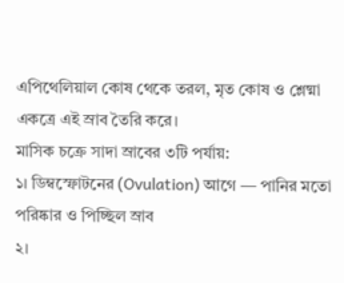এপিথেলিয়াল কোষ থেকে তরল, মৃত কোষ ও শ্লেষ্মা একত্রে এই স্রাব তৈরি করে।
মাসিক চক্রে সাদা স্রাবের ৩টি পর্যায়:
১। ডিম্বস্ফোটনের (Ovulation) আগে — পানির মতো পরিষ্কার ও পিচ্ছিল স্রাব
২।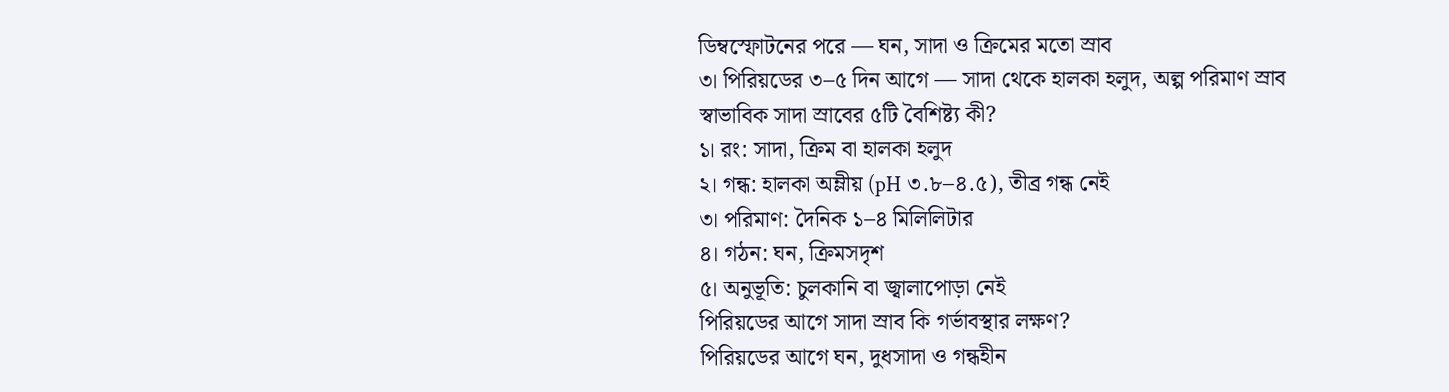ডিম্বস্ফোটনের পরে — ঘন, সাদা ও ক্রিমের মতো স্রাব
৩। পিরিয়ডের ৩–৫ দিন আগে — সাদা থেকে হালকা হলুদ, অল্প পরিমাণ স্রাব
স্বাভাবিক সাদা স্রাবের ৫টি বৈশিষ্ট্য কী?
১। রং: সাদা, ক্রিম বা হালকা হলুদ
২। গন্ধ: হালকা অম্লীয় (pH ৩.৮–৪.৫), তীব্র গন্ধ নেই
৩। পরিমাণ: দৈনিক ১–৪ মিলিলিটার
৪। গঠন: ঘন, ক্রিমসদৃশ
৫। অনুভূতি: চুলকানি বা জ্বালাপোড়া নেই
পিরিয়ডের আগে সাদা স্রাব কি গর্ভাবস্থার লক্ষণ?
পিরিয়ডের আগে ঘন, দুধসাদা ও গন্ধহীন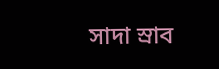সাদা স্রাব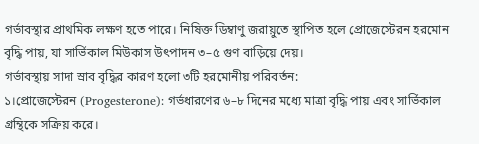গর্ভাবস্থার প্রাথমিক লক্ষণ হতে পারে। নিষিক্ত ডিম্বাণু জরায়ুতে স্থাপিত হলে প্রোজেস্টেরন হরমোন বৃদ্ধি পায়, যা সার্ভিকাল মিউকাস উৎপাদন ৩–৫ গুণ বাড়িয়ে দেয়।
গর্ভাবস্থায় সাদা স্রাব বৃদ্ধির কারণ হলো ৩টি হরমোনীয় পরিবর্তন:
১।প্রোজেস্টেরন (Progesterone): গর্ভধারণের ৬–৮ দিনের মধ্যে মাত্রা বৃদ্ধি পায় এবং সার্ভিকাল গ্রন্থিকে সক্রিয় করে।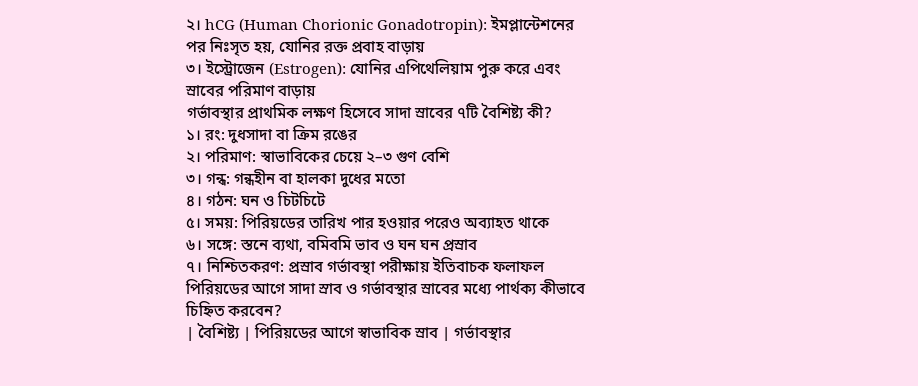২। hCG (Human Chorionic Gonadotropin): ইমপ্লান্টেশনের পর নিঃসৃত হয়, যোনির রক্ত প্রবাহ বাড়ায়
৩। ইস্ট্রোজেন (Estrogen): যোনির এপিথেলিয়াম পুরু করে এবং স্রাবের পরিমাণ বাড়ায়
গর্ভাবস্থার প্রাথমিক লক্ষণ হিসেবে সাদা স্রাবের ৭টি বৈশিষ্ট্য কী?
১। রং: দুধসাদা বা ক্রিম রঙের
২। পরিমাণ: স্বাভাবিকের চেয়ে ২–৩ গুণ বেশি
৩। গন্ধ: গন্ধহীন বা হালকা দুধের মতো
৪। গঠন: ঘন ও চিটচিটে
৫। সময়: পিরিয়ডের তারিখ পার হওয়ার পরেও অব্যাহত থাকে
৬। সঙ্গে: স্তনে ব্যথা, বমিবমি ভাব ও ঘন ঘন প্রস্রাব
৭। নিশ্চিতকরণ: প্রস্রাব গর্ভাবস্থা পরীক্ষায় ইতিবাচক ফলাফল
পিরিয়ডের আগে সাদা স্রাব ও গর্ভাবস্থার স্রাবের মধ্যে পার্থক্য কীভাবে চিহ্নিত করবেন?
| বৈশিষ্ট্য | পিরিয়ডের আগে স্বাভাবিক স্রাব | গর্ভাবস্থার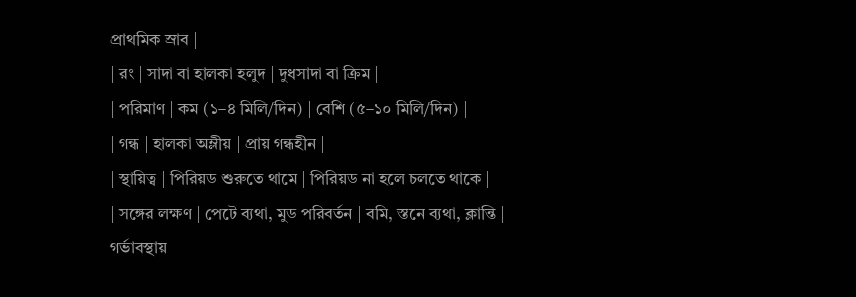প্রাথমিক স্রাব |
| রং | সাদা বা হালকা হলুদ | দুধসাদা বা ক্রিম |
| পরিমাণ | কম (১–৪ মিলি/দিন) | বেশি (৫–১০ মিলি/দিন) |
| গন্ধ | হালকা অম্লীয় | প্রায় গন্ধহীন |
| স্থায়িত্ব | পিরিয়ড শুরুতে থামে | পিরিয়ড না হলে চলতে থাকে |
| সঙ্গের লক্ষণ | পেটে ব্যথা, মুড পরিবর্তন | বমি, স্তনে ব্যথা, ক্লান্তি |
গর্ভাবস্থায়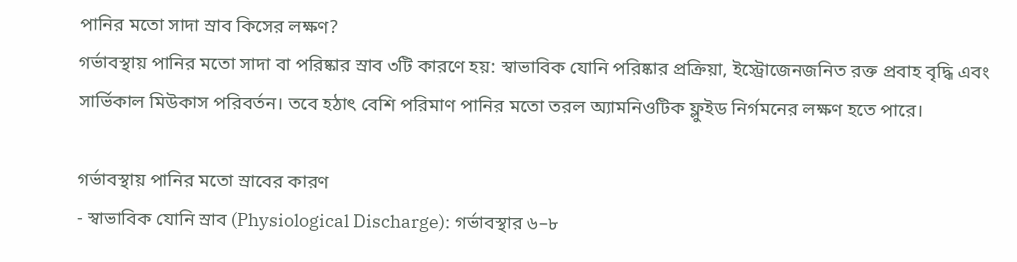পানির মতো সাদা স্রাব কিসের লক্ষণ?
গর্ভাবস্থায় পানির মতো সাদা বা পরিষ্কার স্রাব ৩টি কারণে হয়: স্বাভাবিক যোনি পরিষ্কার প্রক্রিয়া, ইস্ট্রোজেনজনিত রক্ত প্রবাহ বৃদ্ধি এবং সার্ভিকাল মিউকাস পরিবর্তন। তবে হঠাৎ বেশি পরিমাণ পানির মতো তরল অ্যামনিওটিক ফ্লুইড নির্গমনের লক্ষণ হতে পারে।

গর্ভাবস্থায় পানির মতো স্রাবের কারণ
- স্বাভাবিক যোনি স্রাব (Physiological Discharge): গর্ভাবস্থার ৬–৮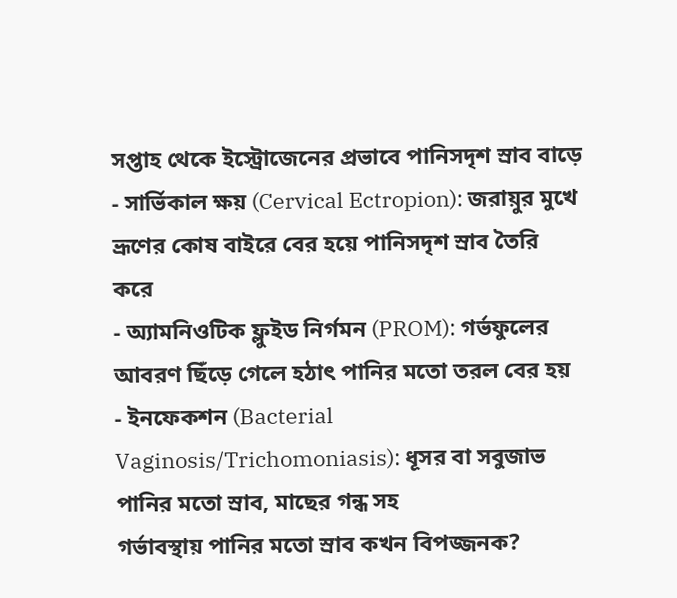সপ্তাহ থেকে ইস্ট্রোজেনের প্রভাবে পানিসদৃশ স্রাব বাড়ে
- সার্ভিকাল ক্ষয় (Cervical Ectropion): জরায়ুর মুখে ভ্রূণের কোষ বাইরে বের হয়ে পানিসদৃশ স্রাব তৈরি করে
- অ্যামনিওটিক ফ্লুইড নির্গমন (PROM): গর্ভফুলের আবরণ ছিঁড়ে গেলে হঠাৎ পানির মতো তরল বের হয়
- ইনফেকশন (Bacterial Vaginosis/Trichomoniasis): ধূসর বা সবুজাভ পানির মতো স্রাব, মাছের গন্ধ সহ
গর্ভাবস্থায় পানির মতো স্রাব কখন বিপজ্জনক?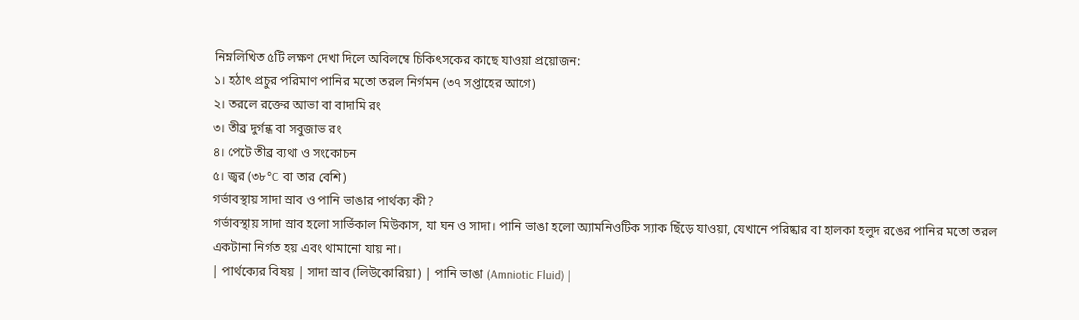নিম্নলিখিত ৫টি লক্ষণ দেখা দিলে অবিলম্বে চিকিৎসকের কাছে যাওয়া প্রয়োজন:
১। হঠাৎ প্রচুর পরিমাণ পানির মতো তরল নির্গমন (৩৭ সপ্তাহের আগে)
২। তরলে রক্তের আভা বা বাদামি রং
৩। তীব্র দুর্গন্ধ বা সবুজাভ রং
৪। পেটে তীব্র ব্যথা ও সংকোচন
৫। জ্বর (৩৮°C বা তার বেশি)
গর্ভাবস্থায় সাদা স্রাব ও পানি ভাঙার পার্থক্য কী?
গর্ভাবস্থায় সাদা স্রাব হলো সার্ভিকাল মিউকাস, যা ঘন ও সাদা। পানি ভাঙা হলো অ্যামনিওটিক স্যাক ছিঁড়ে যাওয়া, যেখানে পরিষ্কার বা হালকা হলুদ রঙের পানির মতো তরল একটানা নির্গত হয় এবং থামানো যায় না।
| পার্থক্যের বিষয় | সাদা স্রাব (লিউকোরিয়া) | পানি ভাঙা (Amniotic Fluid) |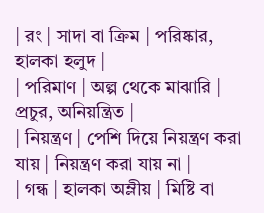| রং | সাদা বা ক্রিম | পরিষ্কার, হালকা হলুদ |
| পরিমাণ | অল্প থেকে মাঝারি | প্রচুর, অনিয়ন্ত্রিত |
| নিয়ন্ত্রণ | পেশি দিয়ে নিয়ন্ত্রণ করা যায় | নিয়ন্ত্রণ করা যায় না |
| গন্ধ | হালকা অম্লীয় | মিষ্টি বা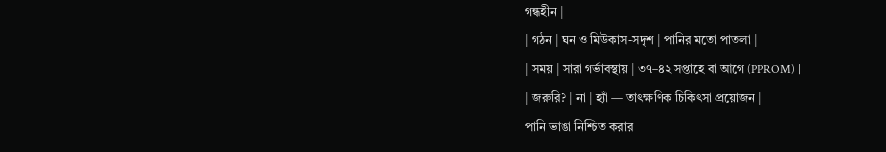গন্ধহীন |
| গঠন | ঘন ও মিউকাস-সদৃশ | পানির মতো পাতলা |
| সময় | সারা গর্ভাবস্থায় | ৩৭–৪২ সপ্তাহে বা আগে (PPROM) |
| জরুরি? | না | হ্যাঁ — তাৎক্ষণিক চিকিৎসা প্রয়োজন |
পানি ভাঙা নিশ্চিত করার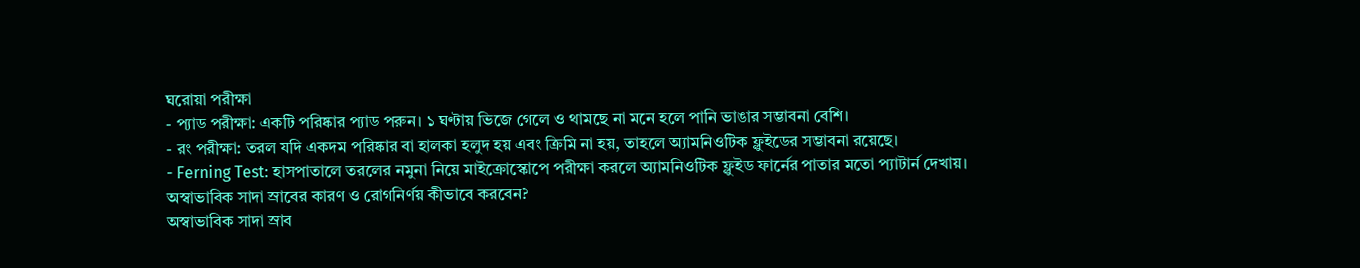ঘরোয়া পরীক্ষা
- প্যাড পরীক্ষা: একটি পরিষ্কার প্যাড পরুন। ১ ঘণ্টায় ভিজে গেলে ও থামছে না মনে হলে পানি ভাঙার সম্ভাবনা বেশি।
- রং পরীক্ষা: তরল যদি একদম পরিষ্কার বা হালকা হলুদ হয় এবং ক্রিমি না হয়, তাহলে অ্যামনিওটিক ফ্লুইডের সম্ভাবনা রয়েছে।
- Ferning Test: হাসপাতালে তরলের নমুনা নিয়ে মাইক্রোস্কোপে পরীক্ষা করলে অ্যামনিওটিক ফ্লুইড ফার্নের পাতার মতো প্যাটার্ন দেখায়।
অস্বাভাবিক সাদা স্রাবের কারণ ও রোগনির্ণয় কীভাবে করবেন?
অস্বাভাবিক সাদা স্রাব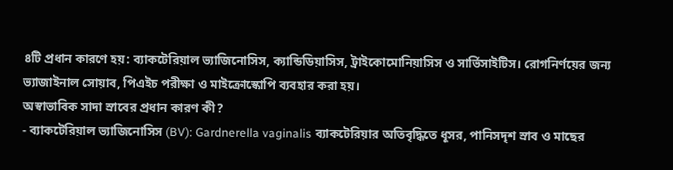৪টি প্রধান কারণে হয়: ব্যাকটেরিয়াল ভ্যাজিনোসিস, ক্যান্ডিডিয়াসিস, ট্রাইকোমোনিয়াসিস ও সার্ভিসাইটিস। রোগনির্ণয়ের জন্য ভ্যাজাইনাল সোয়াব, পিএইচ পরীক্ষা ও মাইক্রোস্কোপি ব্যবহার করা হয়।
অস্বাভাবিক সাদা স্রাবের প্রধান কারণ কী?
- ব্যাকটেরিয়াল ভ্যাজিনোসিস (BV): Gardnerella vaginalis ব্যাকটেরিয়ার অতিবৃদ্ধিতে ধূসর, পানিসদৃশ স্রাব ও মাছের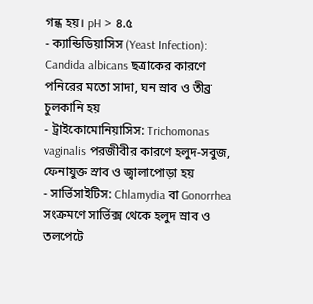গন্ধ হয়। pH > ৪.৫
- ক্যান্ডিডিয়াসিস (Yeast Infection): Candida albicans ছত্রাকের কারণে পনিরের মতো সাদা, ঘন স্রাব ও তীব্র চুলকানি হয়
- ট্রাইকোমোনিয়াসিস: Trichomonas vaginalis পরজীবীর কারণে হলুদ-সবুজ, ফেনাযুক্ত স্রাব ও জ্বালাপোড়া হয়
- সার্ভিসাইটিস: Chlamydia বা Gonorrhea সংক্রমণে সার্ভিক্স থেকে হলুদ স্রাব ও তলপেটে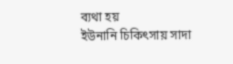ব্যথা হয়
ইউনানি চিকিৎসায় সাদা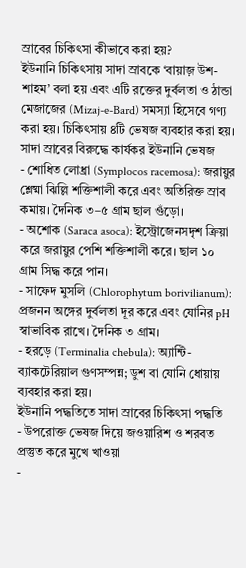স্রাবের চিকিৎসা কীভাবে করা হয়?
ইউনানি চিকিৎসায় সাদা স্রাবকে ‘বায়াজ় উশ-শাহম’ বলা হয় এবং এটি রক্তের দুর্বলতা ও ঠান্ডা মেজাজের (Mizaj-e-Bard) সমস্যা হিসেবে গণ্য করা হয়। চিকিৎসায় ৪টি ভেষজ ব্যবহার করা হয়।
সাদা স্রাবের বিরুদ্ধে কার্যকর ইউনানি ভেষজ
- শোধিত লোধ্রা (Symplocos racemosa): জরায়ুর শ্লেষ্মা ঝিল্লি শক্তিশালী করে এবং অতিরিক্ত স্রাব কমায়। দৈনিক ৩–৫ গ্রাম ছাল গুঁড়ো।
- অশোক (Saraca asoca): ইস্ট্রোজেনসদৃশ ক্রিয়া করে জরায়ুর পেশি শক্তিশালী করে। ছাল ১০ গ্রাম সিদ্ধ করে পান।
- সাফেদ মুসলি (Chlorophytum borivilianum): প্রজনন অঙ্গের দুর্বলতা দূর করে এবং যোনির pH স্বাভাবিক রাখে। দৈনিক ৩ গ্রাম।
- হরড়ে (Terminalia chebula): অ্যান্টি-ব্যাকটেরিয়াল গুণসম্পন্ন; ডুশ বা যোনি ধোয়ায় ব্যবহার করা হয়।
ইউনানি পদ্ধতিতে সাদা স্রাবের চিকিৎসা পদ্ধতি
- উপরোক্ত ভেষজ দিয়ে জওয়ারিশ ও শরবত প্রস্তুত করে মুখে খাওয়া
-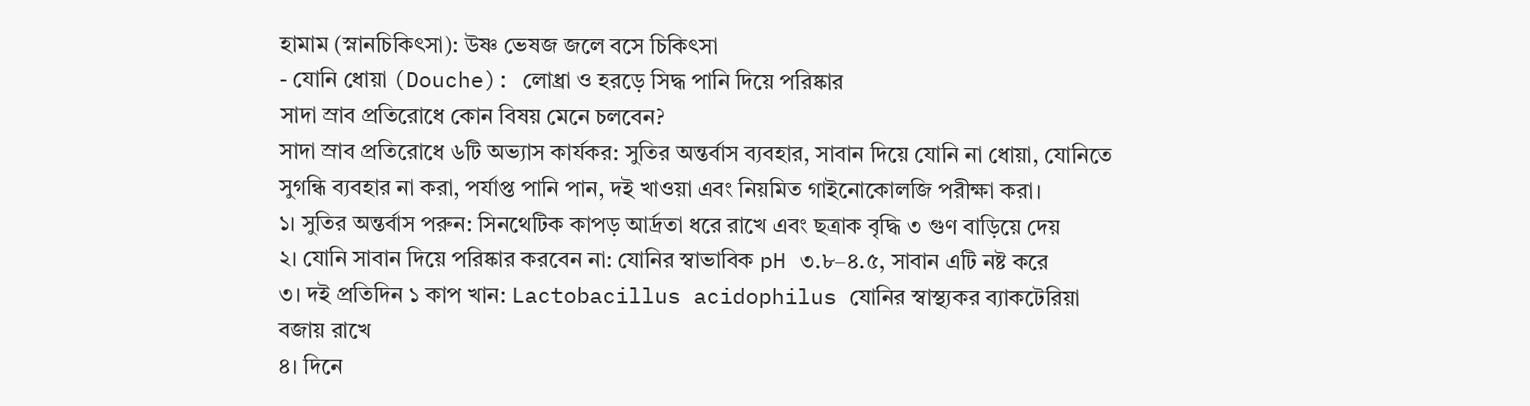হামাম (স্নানচিকিৎসা): উষ্ণ ভেষজ জলে বসে চিকিৎসা
- যোনি ধোয়া (Douche): লোধ্রা ও হরড়ে সিদ্ধ পানি দিয়ে পরিষ্কার
সাদা স্রাব প্রতিরোধে কোন বিষয় মেনে চলবেন?
সাদা স্রাব প্রতিরোধে ৬টি অভ্যাস কার্যকর: সুতির অন্তর্বাস ব্যবহার, সাবান দিয়ে যোনি না ধোয়া, যোনিতে সুগন্ধি ব্যবহার না করা, পর্যাপ্ত পানি পান, দই খাওয়া এবং নিয়মিত গাইনোকোলজি পরীক্ষা করা।
১। সুতির অন্তর্বাস পরুন: সিনথেটিক কাপড় আর্দ্রতা ধরে রাখে এবং ছত্রাক বৃদ্ধি ৩ গুণ বাড়িয়ে দেয়
২। যোনি সাবান দিয়ে পরিষ্কার করবেন না: যোনির স্বাভাবিক pH ৩.৮–৪.৫, সাবান এটি নষ্ট করে
৩। দই প্রতিদিন ১ কাপ খান: Lactobacillus acidophilus যোনির স্বাস্থ্যকর ব্যাকটেরিয়া বজায় রাখে
৪। দিনে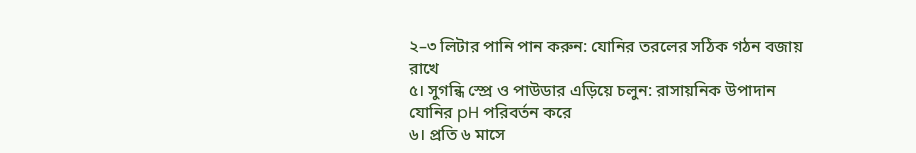২–৩ লিটার পানি পান করুন: যোনির তরলের সঠিক গঠন বজায় রাখে
৫। সুগন্ধি স্প্রে ও পাউডার এড়িয়ে চলুন: রাসায়নিক উপাদান যোনির pH পরিবর্তন করে
৬। প্রতি ৬ মাসে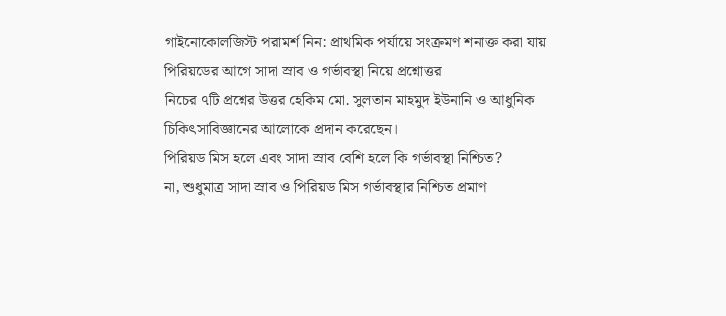গাইনোকোলজিস্ট পরামর্শ নিন: প্রাথমিক পর্যায়ে সংক্রমণ শনাক্ত করা যায়
পিরিয়ডের আগে সাদা স্রাব ও গর্ভাবস্থা নিয়ে প্রশ্নোত্তর
নিচের ৭টি প্রশ্নের উত্তর হেকিম মো. সুলতান মাহমুদ ইউনানি ও আধুনিক চিকিৎসাবিজ্ঞানের আলোকে প্রদান করেছেন।
পিরিয়ড মিস হলে এবং সাদা স্রাব বেশি হলে কি গর্ভাবস্থা নিশ্চিত?
না, শুধুমাত্র সাদা স্রাব ও পিরিয়ড মিস গর্ভাবস্থার নিশ্চিত প্রমাণ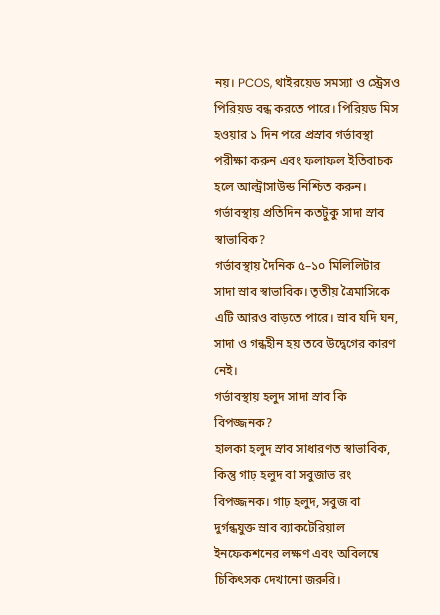নয়। PCOS, থাইরয়েড সমস্যা ও স্ট্রেসও পিরিয়ড বন্ধ করতে পারে। পিরিয়ড মিস হওয়ার ১ দিন পরে প্রস্রাব গর্ভাবস্থা পরীক্ষা করুন এবং ফলাফল ইতিবাচক হলে আল্ট্রাসাউন্ড নিশ্চিত করুন।
গর্ভাবস্থায় প্রতিদিন কতটুকু সাদা স্রাব স্বাভাবিক?
গর্ভাবস্থায় দৈনিক ৫–১০ মিলিলিটার সাদা স্রাব স্বাভাবিক। তৃতীয় ত্রৈমাসিকে এটি আরও বাড়তে পারে। স্রাব যদি ঘন, সাদা ও গন্ধহীন হয় তবে উদ্বেগের কারণ নেই।
গর্ভাবস্থায় হলুদ সাদা স্রাব কি বিপজ্জনক?
হালকা হলুদ স্রাব সাধারণত স্বাভাবিক, কিন্তু গাঢ় হলুদ বা সবুজাভ রং বিপজ্জনক। গাঢ় হলুদ, সবুজ বা দুর্গন্ধযুক্ত স্রাব ব্যাকটেরিয়াল ইনফেকশনের লক্ষণ এবং অবিলম্বে চিকিৎসক দেখানো জরুরি।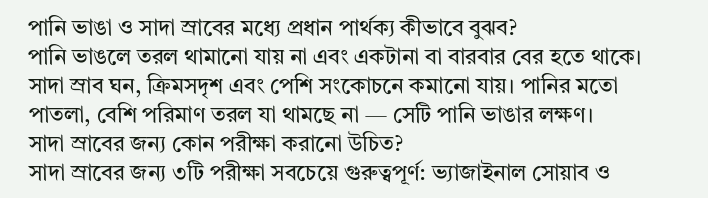পানি ভাঙা ও সাদা স্রাবের মধ্যে প্রধান পার্থক্য কীভাবে বুঝব?
পানি ভাঙলে তরল থামানো যায় না এবং একটানা বা বারবার বের হতে থাকে। সাদা স্রাব ঘন, ক্রিমসদৃশ এবং পেশি সংকোচনে কমানো যায়। পানির মতো পাতলা, বেশি পরিমাণ তরল যা থামছে না — সেটি পানি ভাঙার লক্ষণ।
সাদা স্রাবের জন্য কোন পরীক্ষা করানো উচিত?
সাদা স্রাবের জন্য ৩টি পরীক্ষা সবচেয়ে গুরুত্বপূর্ণ: ভ্যাজাইনাল সোয়াব ও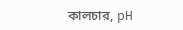কালচার, pH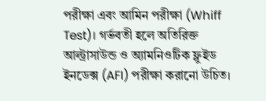পরীক্ষা এবং আমিন পরীক্ষা (Whiff Test)। গর্ভবতী হলে অতিরিক্ত আল্ট্রাসাউন্ড ও অ্যামনিওটিক ফ্লুইড ইনডেক্স (AFI) পরীক্ষা করানো উচিত।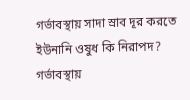গর্ভাবস্থায় সাদা স্রাব দূর করতে ইউনানি ওষুধ কি নিরাপদ?
গর্ভাবস্থায়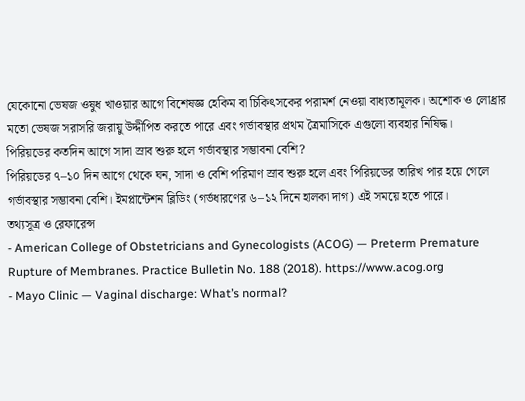যেকোনো ভেষজ ওষুধ খাওয়ার আগে বিশেষজ্ঞ হেকিম বা চিকিৎসকের পরামর্শ নেওয়া বাধ্যতামূলক। অশোক ও লোধ্রার মতো ভেষজ সরাসরি জরায়ু উদ্দীপিত করতে পারে এবং গর্ভাবস্থার প্রথম ত্রৈমাসিকে এগুলো ব্যবহার নিষিদ্ধ।
পিরিয়ডের কতদিন আগে সাদা স্রাব শুরু হলে গর্ভাবস্থার সম্ভাবনা বেশি?
পিরিয়ডের ৭–১০ দিন আগে থেকে ঘন, সাদা ও বেশি পরিমাণ স্রাব শুরু হলে এবং পিরিয়ডের তারিখ পার হয়ে গেলে গর্ভাবস্থার সম্ভাবনা বেশি। ইমপ্লান্টেশন ব্লিডিং (গর্ভধারণের ৬–১২ দিনে হালকা দাগ) এই সময়ে হতে পারে।
তথ্যসূত্র ও রেফারেন্স
- American College of Obstetricians and Gynecologists (ACOG) — Preterm Premature Rupture of Membranes. Practice Bulletin No. 188 (2018). https://www.acog.org
- Mayo Clinic — Vaginal discharge: What’s normal?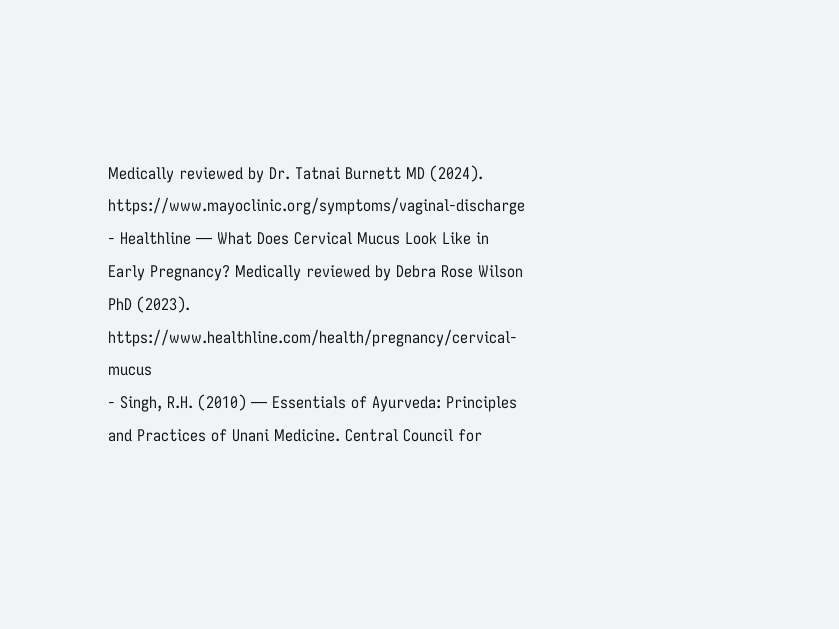Medically reviewed by Dr. Tatnai Burnett MD (2024). https://www.mayoclinic.org/symptoms/vaginal-discharge
- Healthline — What Does Cervical Mucus Look Like in Early Pregnancy? Medically reviewed by Debra Rose Wilson PhD (2023). https://www.healthline.com/health/pregnancy/cervical-mucus
- Singh, R.H. (2010) — Essentials of Ayurveda: Principles and Practices of Unani Medicine. Central Council for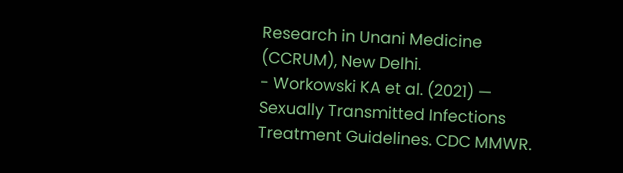Research in Unani Medicine (CCRUM), New Delhi.
- Workowski KA et al. (2021) — Sexually Transmitted Infections Treatment Guidelines. CDC MMWR.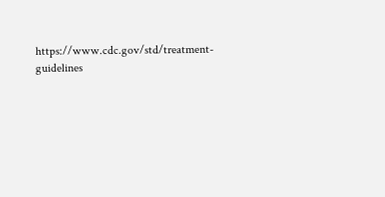https://www.cdc.gov/std/treatment-guidelines